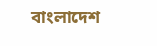বাংলাদেশ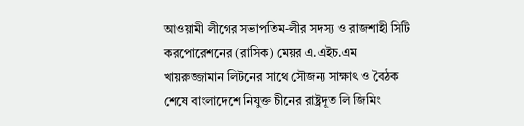আওয়ামী লীগের সভাপতিম-লীর সদস্য ও রাজশাহী সিটি করপোরেশনের (রাসিক) মেয়র এ.এইচ.এম খায়রুজ্জামান লিটনের সাথে সৌজন্য সাক্ষাৎ ও বৈঠক শেষে বাংলাদেশে নিযুক্ত চীনের রাষ্ট্রদূত লি জিমিং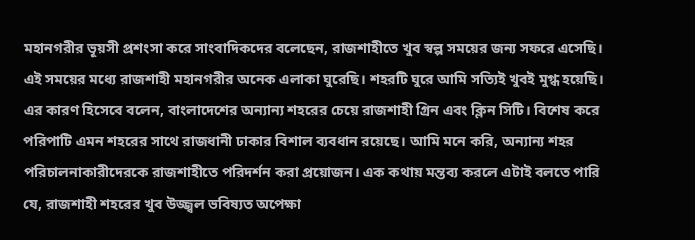মহানগরীর ভূয়সী প্রশংসা করে সাংবাদিকদের বলেছেন, রাজশাহীতে খুব স্বল্প সময়ের জন্য সফরে এসেছি। এই সময়ের মধ্যে রাজশাহী মহানগরীর অনেক এলাকা ঘুরেছি। শহরটি ঘুরে আমি সত্যিই খুবই মুগ্ধ হয়েছি। এর কারণ হিসেবে বলেন, বাংলাদেশের অন্যান্য শহরের চেয়ে রাজশাহী গ্রিন এবং ক্লিন সিটি। বিশেষ করে পরিপাটি এমন শহরের সাথে রাজধানী ঢাকার বিশাল ব্যবধান রয়েছে। আমি মনে করি, অন্যান্য শহর পরিচালনাকারীদেরকে রাজশাহীতে পরিদর্শন করা প্রয়োজন। এক কথায় মন্তব্য করলে এটাই বলতে পারি যে, রাজশাহী শহরের খুব উজ্জ্বল ভবিষ্যত অপেক্ষা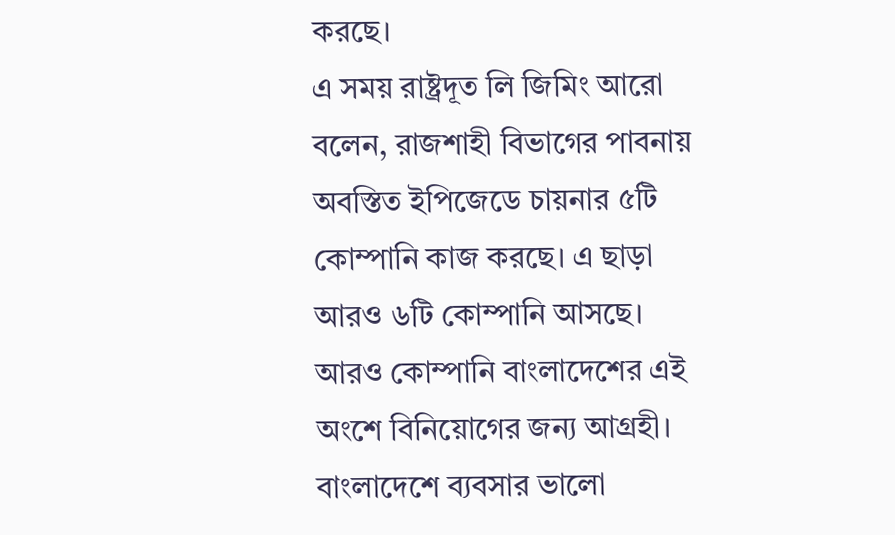করছে।
এ সময় রাষ্ট্রদূত লি জিমিং আরো বলেন, রাজশাহী বিভাগের পাবনায় অবস্তিত ইপিজেডে চায়নার ৫টি কোম্পানি কাজ করছে। এ ছাড়া আরও ৬টি কোম্পানি আসছে। আরও কোম্পানি বাংলাদেশের এই অংশে বিনিয়োগের জন্য আগ্রহী। বাংলাদেশে ব্যবসার ভালো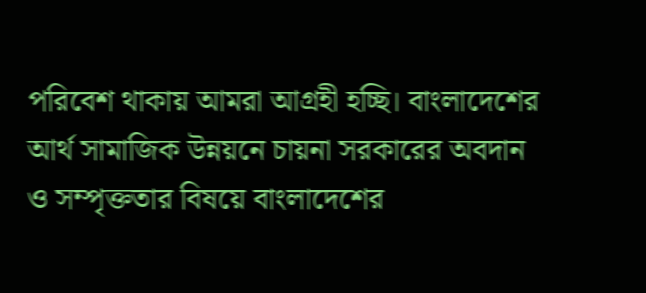পরিবেশ থাকায় আমরা আগ্রহী হচ্ছি। বাংলাদেশের আর্থ সামাজিক উন্নয়নে চায়না সরকারের অবদান ও সম্পৃক্ততার বিষয়ে বাংলাদেশের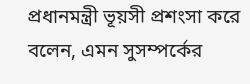প্রধানমন্ত্রী ভূয়সী প্রশংসা করে বলেন, এমন সুসম্পর্কের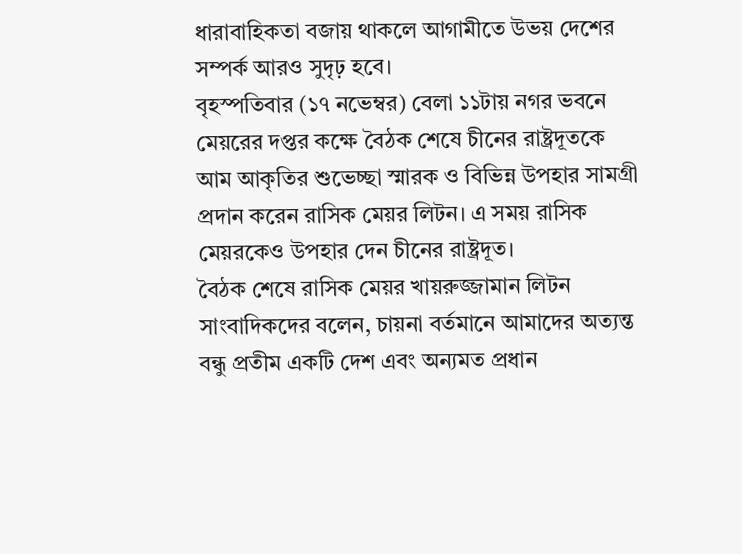ধারাবাহিকতা বজায় থাকলে আগামীতে উভয় দেশের সম্পর্ক আরও সুদৃঢ় হবে।
বৃহস্পতিবার (১৭ নভেম্বর) বেলা ১১টায় নগর ভবনে মেয়রের দপ্তর কক্ষে বৈঠক শেষে চীনের রাষ্ট্রদূতকে আম আকৃতির শুভেচ্ছা স্মারক ও বিভিন্ন উপহার সামগ্রী প্রদান করেন রাসিক মেয়র লিটন। এ সময় রাসিক মেয়রকেও উপহার দেন চীনের রাষ্ট্রদূত।
বৈঠক শেষে রাসিক মেয়র খায়রুজ্জামান লিটন সাংবাদিকদের বলেন, চায়না বর্তমানে আমাদের অত্যন্ত বন্ধু প্রতীম একটি দেশ এবং অন্যমত প্রধান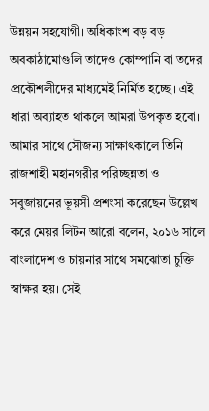উন্নয়ন সহযোগী। অধিকাংশ বড় বড় অবকাঠামোগুলি তাদেও কোম্পানি বা তদের প্রকৌশলীদের মাধ্যমেই নির্মিত হচ্ছে। এই ধারা অব্যাহত থাকলে আমরা উপকৃত হবো।
আমার সাথে সৌজন্য সাক্ষাৎকালে তিনি রাজশাহী মহানগরীর পরিচ্ছন্নতা ও সবুজায়নের ভূয়সী প্রশংসা করেছেন উল্লেখ করে মেয়র লিটন আরো বলেন, ২০১৬ সালে বাংলাদেশ ও চায়নার সাথে সমঝোতা চুক্তি স্বাক্ষর হয়। সেই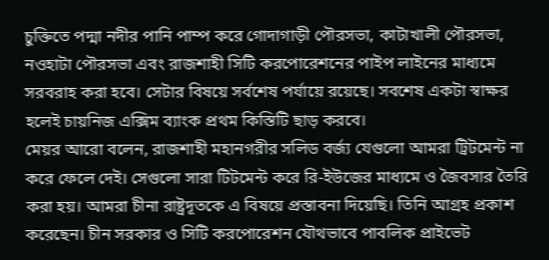চুক্তিতে পদ্মা নদীর পানি পাম্প করে গোদাগাড়ী পৌরসভা, কাটাখালী পৌরসভা, নওহাটা পৌরসভা এবং রাজশাহী সিটি করপোরেশনের পাইপ লাইনের মাধ্যমে সরবরাহ করা হবে। সেটার বিষয়ে সর্বশেষ পর্যায়ে রয়েছে। সবশেষ একটা স্বাক্ষর হলেই চায়নিজ এক্সিম ব্যাংক প্রথম কিস্তিটি ছাড় করবে।
মেয়র আরো বলেন, রাজশাহী মহানগরীর সলিড বর্জ্য যেগুলো আমরা ট্রিটমেন্ট না করে ফেলে দেই। সেগুলো সারা টিটমেন্ট করে রি-ইউজের মাধ্যমে ও জৈবসার তৈরি করা হয়। আমরা চীনা রাষ্ট্রদূতকে এ বিষয়ে প্রস্তাবনা দিয়েছি। তিনি আগ্রহ প্রকাশ করেছেন। চীন সরকার ও সিটি করপোরেশন যৌথভাবে পাবলিক প্রাইভেট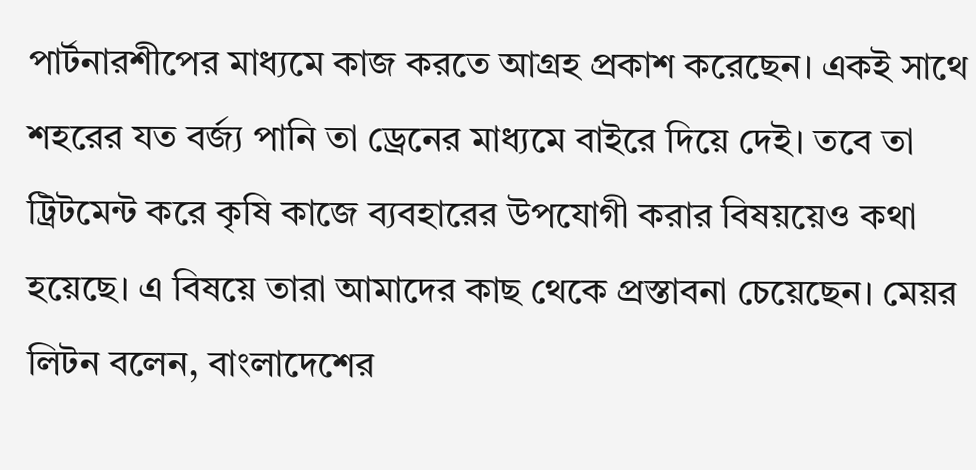পার্টনারশীপের মাধ্যমে কাজ করতে আগ্রহ প্রকাশ করেছেন। একই সাথে শহরের যত বর্জ্য পানি তা ড্রেনের মাধ্যমে বাইরে দিয়ে দেই। তবে তা ট্রিটমেন্ট করে কৃষি কাজে ব্যবহারের উপযোগী করার বিষয়য়েও কথা হয়েছে। এ বিষয়ে তারা আমাদের কাছ থেকে প্রস্তাবনা চেয়েছেন। মেয়র লিটন বলেন, বাংলাদেশের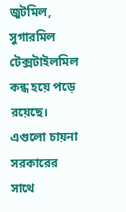জুটমিল, সুগারমিল টেক্সটাইলমিল কন্ধ হয়ে পড়ে রয়েছে। এগুলো চায়না সরকারের সাথে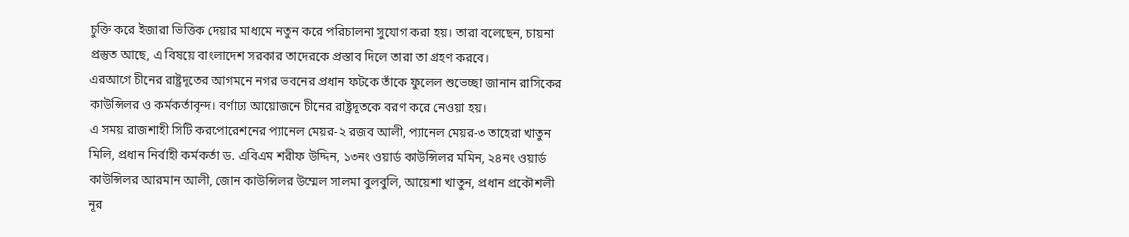চুক্তি করে ইজারা ভিত্তিক দেয়ার মাধ্যমে নতুন করে পরিচালনা সুযোগ করা হয়। তারা বলেছেন, চায়না প্রস্তুত আছে, এ বিষয়ে বাংলাদেশ সরকার তাদেরকে প্রস্তাব দিলে তারা তা গ্রহণ করবে।
এরআগে চীনের রাষ্ট্রদূতের আগমনে নগর ভবনের প্রধান ফটকে তাঁকে ফুলেল শুভেচ্ছা জানান রাসিকের কাউন্সিলর ও কর্মকর্তাবৃন্দ। বর্ণাঢ্য আয়োজনে চীনের রাষ্ট্রদূতকে বরণ করে নেওয়া হয়।
এ সময় রাজশাহী সিটি করপোরেশনের প্যানেল মেয়র-২ রজব আলী, প্যানেল মেয়র-৩ তাহেরা খাতুন মিলি, প্রধান নির্বাহী কর্মকর্তা ড. এবিএম শরীফ উদ্দিন, ১৩নং ওয়ার্ড কাউন্সিলর মমিন, ২৪নং ওয়ার্ড কাউন্সিলর আরমান আলী, জোন কাউন্সিলর উম্মেল সালমা বুলবুলি, আয়েশা খাতুন, প্রধান প্রকৌশলী নূর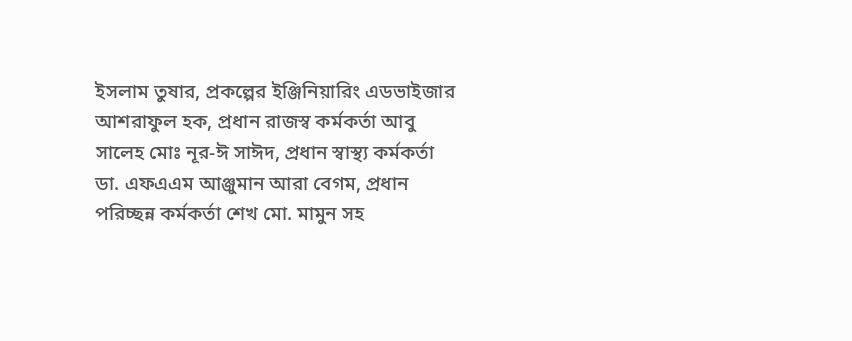ইসলাম তুষার, প্রকল্পের ইঞ্জিনিয়ারিং এডভাইজার আশরাফুল হক, প্রধান রাজস্ব কর্মকর্তা আবু সালেহ মোঃ নূর-ঈ সাঈদ, প্রধান স্বাস্থ্য কর্মকর্তা ডা. এফএএম আঞ্জুমান আরা বেগম, প্রধান পরিচ্ছন্ন কর্মকর্তা শেখ মো. মামুন সহ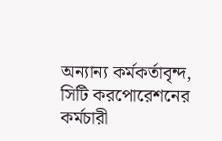অন্যান্য কর্মকর্তাবৃন্দ, সিটি করপোরেশনের কর্মচারী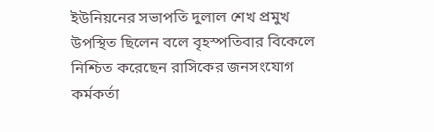ইউনিয়নের সভাপতি দুলাল শেখ প্রমুখ উপস্থিত ছিলেন বলে বৃহস্পতিবার বিকেলে নিশ্চিত করেছেন রাসিকের জনসংযোগ কর্মকর্তা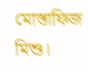মোস্তাফিজ মিশু।